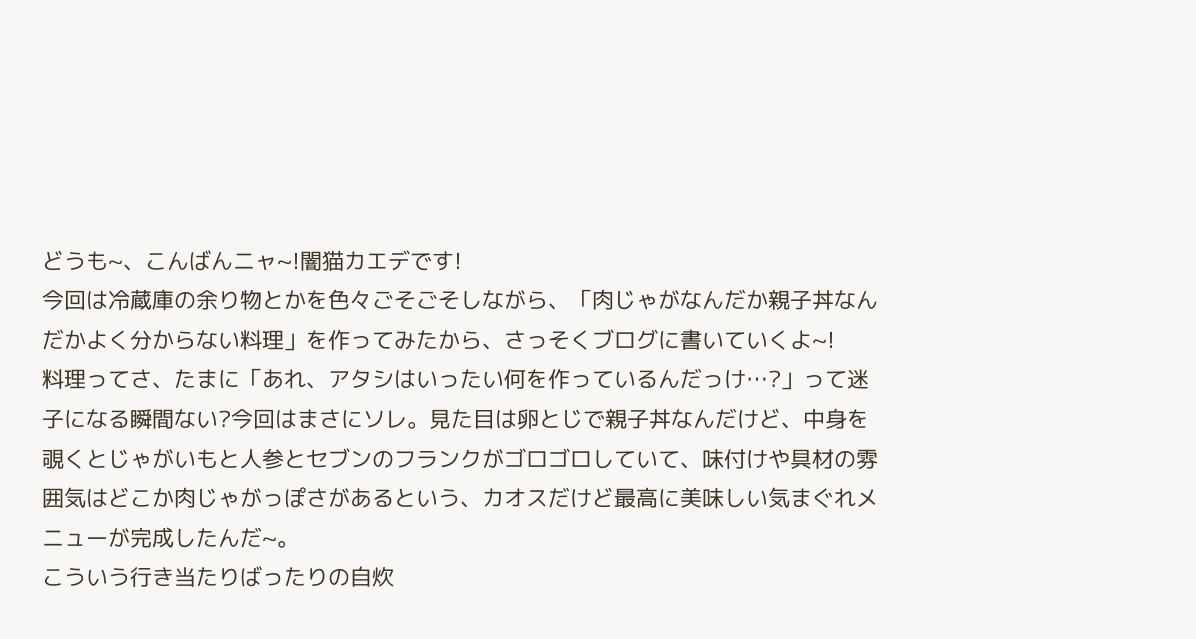どうも~、こんばんニャ~!闇猫カエデです!
今回は冷蔵庫の余り物とかを色々ごそごそしながら、「肉じゃがなんだか親子丼なんだかよく分からない料理」を作ってみたから、さっそくブログに書いていくよ~!
料理ってさ、たまに「あれ、アタシはいったい何を作っているんだっけ…?」って迷子になる瞬間ない?今回はまさにソレ。見た目は卵とじで親子丼なんだけど、中身を覗くとじゃがいもと人参とセブンのフランクがゴロゴロしていて、味付けや具材の雰囲気はどこか肉じゃがっぽさがあるという、カオスだけど最高に美味しい気まぐれメニューが完成したんだ~。
こういう行き当たりばったりの自炊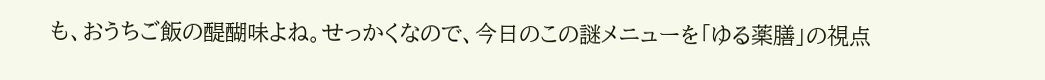も、おうちご飯の醍醐味よね。せっかくなので、今日のこの謎メニューを「ゆる薬膳」の視点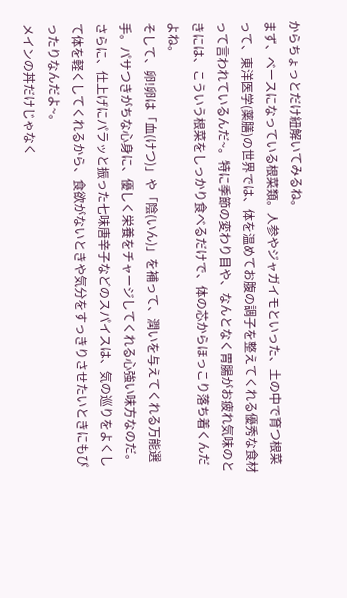からちょっとだけ紐解いてみるね。
まず、ベースになっている根菜類。人参やジャガイモといった、土の中で育つ根菜って、東洋医学(薬膳)の世界では、体を温めてお腹の調子を整えてくれる優秀な食材って言われているんだ~。特に季節の変わり目や、なんとなく胃腸がお疲れ気味のときには、こういう根菜をしっかり食べるだけで、体の芯からほっこり落ち着くんだよね。
そして、卵!卵は「血(けつ)」や「陰(いん)」を補って、潤いを与えてくれる万能選手。パサつきがちな心身に、優しく栄養をチャージしてくれる心強い味方なのだ。さらに、仕上げにパラッと振った七味唐辛子などのスパイスは、気の巡りをよくして体を軽くしてくれるから、食欲がないときや気分をすっきりさせたいときにもぴったりなんだよ~。
メインの丼だけじゃなく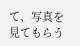て、写真を見てもらう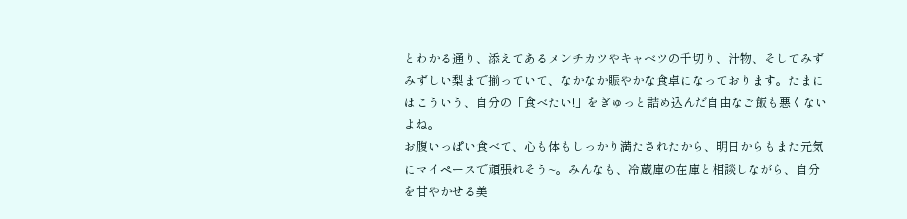とわかる通り、添えてあるメンチカツやキャベツの千切り、汁物、そしてみずみずしい梨まで揃っていて、なかなか賑やかな食卓になっております。たまにはこういう、自分の「食べたい!」をぎゅっと詰め込んだ自由なご飯も悪くないよね。
お腹いっぱい食べて、心も体もしっかり満たされたから、明日からもまた元気にマイペースで頑張れそう~。みんなも、冷蔵庫の在庫と相談しながら、自分を甘やかせる美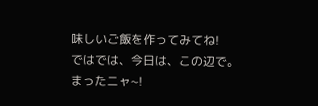味しいご飯を作ってみてね!
ではでは、今日は、この辺で。まったニャ~!